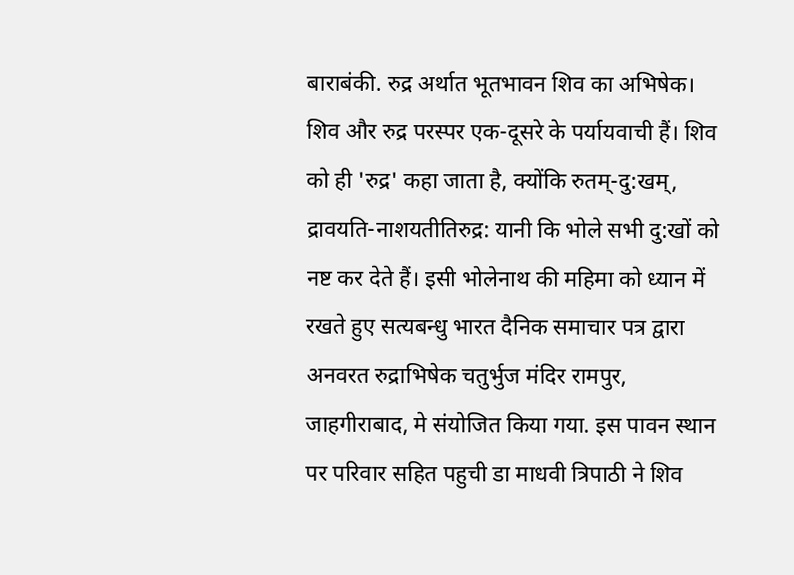बाराबंकी. रुद्र अर्थात भूतभावन शिव का अभिषेक। शिव और रुद्र परस्पर एक-दूसरे के पर्यायवाची हैं। शिव को ही 'रुद्र' कहा जाता है, क्योंकि रुतम्-दु:खम्, द्रावयति-नाशयतीतिरुद्र: यानी कि भोले सभी दु:खों को नष्ट कर देते हैं। इसी भोलेनाथ की महिमा को ध्यान में रखते हुए सत्यबन्धु भारत दैनिक समाचार पत्र द्वारा अनवरत रुद्राभिषेक चतुर्भुज मंदिर रामपुर, जाहगीराबाद, मे संयोजित किया गया. इस पावन स्थान पर परिवार सहित पहुची डा माधवी त्रिपाठी ने शिव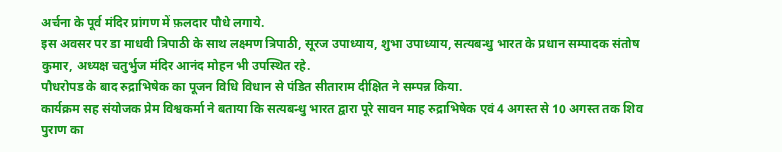अर्चना के पूर्व मंदिर प्रांगण में फ़लदार पौधे लगाये.
इस अवसर पर डा माधवी त्रिपाठी के साथ लक्ष्मण त्रिपाठी, सूरज उपाध्याय, शुभा उपाध्याय, सत्यबन्धु भारत के प्रधान सम्पादक संतोष कुमार, अध्यक्ष चतुर्भुज मंदिर आनंद मोहन भी उपस्थित रहे.
पौधरोपड के बाद रुद्राभिषेक का पूजन विधि विधान से पंडित सीताराम दीक्षित ने सम्पन्न किया.
कार्यक्रम सह संयोजक प्रेम विश्वकर्मा ने बताया कि सत्यबन्धु भारत द्वारा पूरे सावन माह रुद्राभिषेक एवं 4 अगस्त से 10 अगस्त तक शिव पुराण का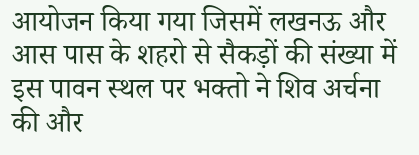आयोजन किया गया जिसमें लखनऊ और आस पास के शहरो से सैकड़ों की संख्या में इस पावन स्थल पर भक्तो ने शिव अर्चना की और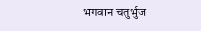भगवान चतुर्भुज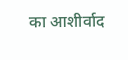का आशीर्वाद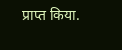प्राप्त किया.